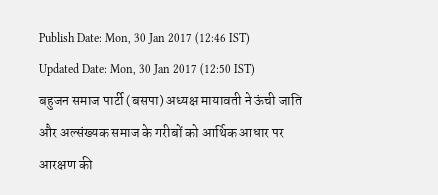Publish Date: Mon, 30 Jan 2017 (12:46 IST)
Updated Date: Mon, 30 Jan 2017 (12:50 IST)
बहुजन समाज पार्टी (बसपा) अध्यक्ष मायावती ने ऊंची जाति और अल्संख्यक समाज के गरीबों को आर्थिक आधार पर आरक्षण की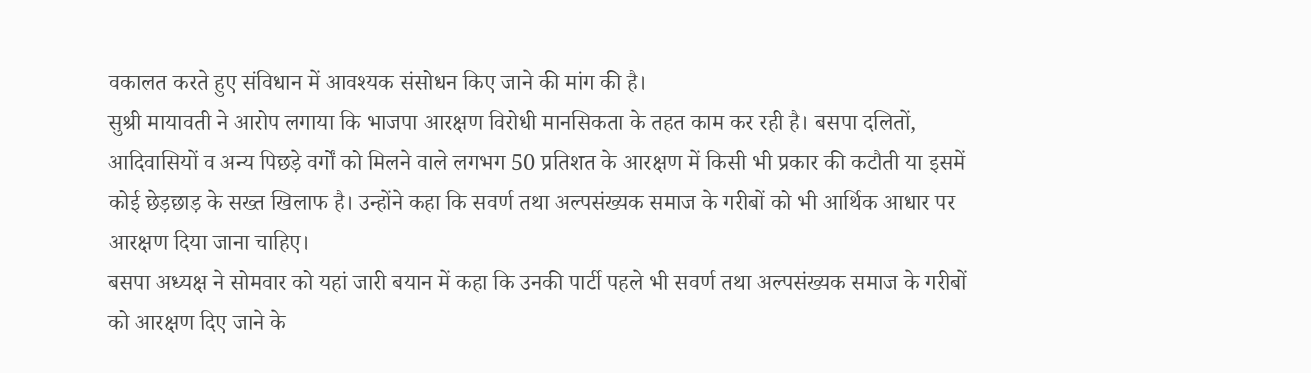वकालत करते हुए संविधान में आवश्यक संसोधन किए जाने की मांग की है।
सुश्री मायावती ने आरोप लगाया कि भाजपा आरक्षण विरोधी मानसिकता के तहत काम कर रही है। बसपा दलितों, आदिवासियों व अन्य पिछड़े वर्गों को मिलने वाले लगभग 50 प्रतिशत के आरक्षण में किसी भी प्रकार की कटौती या इसमें कोई छेड़छाड़ के सख्त खिलाफ है। उन्होंने कहा कि सवर्ण तथा अल्पसंख्यक समाज के गरीबों को भी आर्थिक आधार पर आरक्षण दिया जाना चाहिए।
बसपा अध्यक्ष ने सोमवार को यहां जारी बयान में कहा कि उनकी पार्टी पहले भी सवर्ण तथा अल्पसंख्यक समाज के गरीबों को आरक्षण दिए जाने के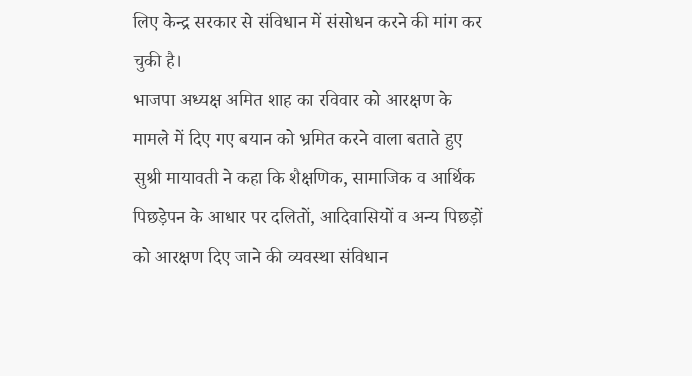लिए केन्द्र सरकार से संविधान में संसोधन करने की मांग कर चुकी है।
भाजपा अध्यक्ष अमित शाह का रविवार को आरक्षण के मामले में दिए गए बयान को भ्रमित करने वाला बताते हुए सुश्री मायावती ने कहा कि शैक्षणिक, सामाजिक व आर्थिक पिछड़ेपन के आधार पर दलितों, आदिवासियों व अन्य पिछड़ों को आरक्षण दिए जाने की व्यवस्था संविधान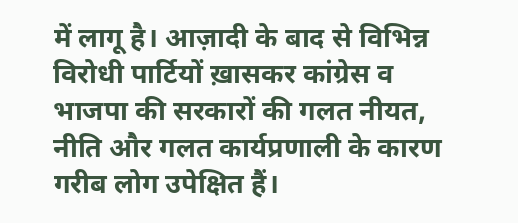में लागू है। आज़ादी के बाद से विभिन्न विरोधी पार्टियों ख़ासकर कांग्रेस व भाजपा की सरकारों की गलत नीयत, नीति और गलत कार्यप्रणाली के कारण गरीब लोग उपेक्षित हैं।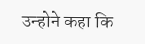उन्होने कहा कि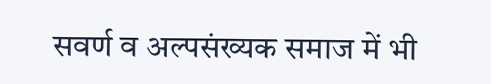सवर्ण व अल्पसंख्यक समाज में भी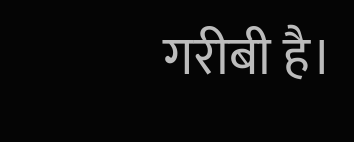गरीबी है।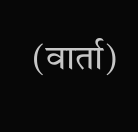(वार्ता)